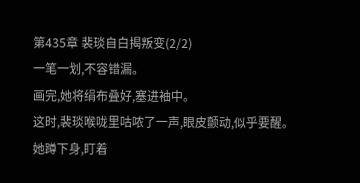第435章 裴琰自白揭叛变(2/2)
一笔一划,不容错漏。
画完,她将绢布叠好,塞进袖中。
这时,裴琰喉咙里咕哝了一声,眼皮颤动,似乎要醒。
她蹲下身,盯着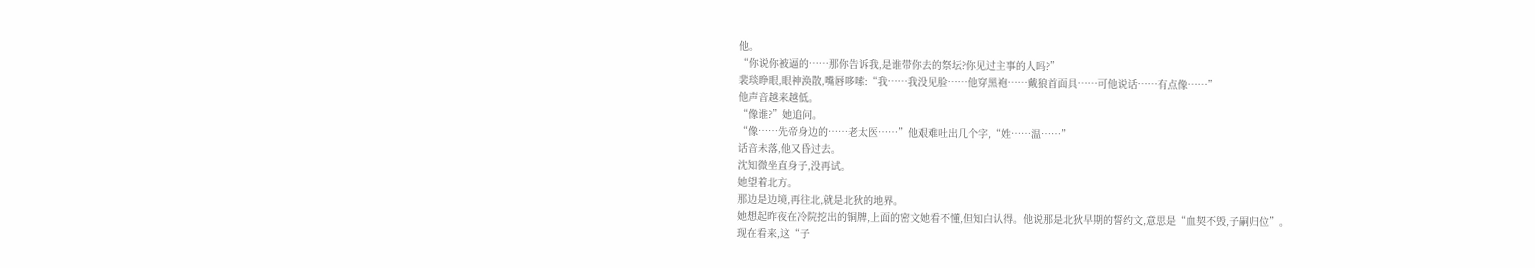他。
“你说你被逼的……那你告诉我,是谁带你去的祭坛?你见过主事的人吗?”
裴琰睁眼,眼神涣散,嘴唇哆嗦:“我……我没见脸……他穿黑袍……戴狼首面具……可他说话……有点像……”
他声音越来越低。
“像谁?”她追问。
“像……先帝身边的……老太医……”他艰难吐出几个字,“姓……温……”
话音未落,他又昏过去。
沈知微坐直身子,没再试。
她望着北方。
那边是边境,再往北,就是北狄的地界。
她想起昨夜在冷院挖出的铜牌,上面的密文她看不懂,但知白认得。他说那是北狄早期的誓约文,意思是“血契不毁,子嗣归位”。
现在看来,这“子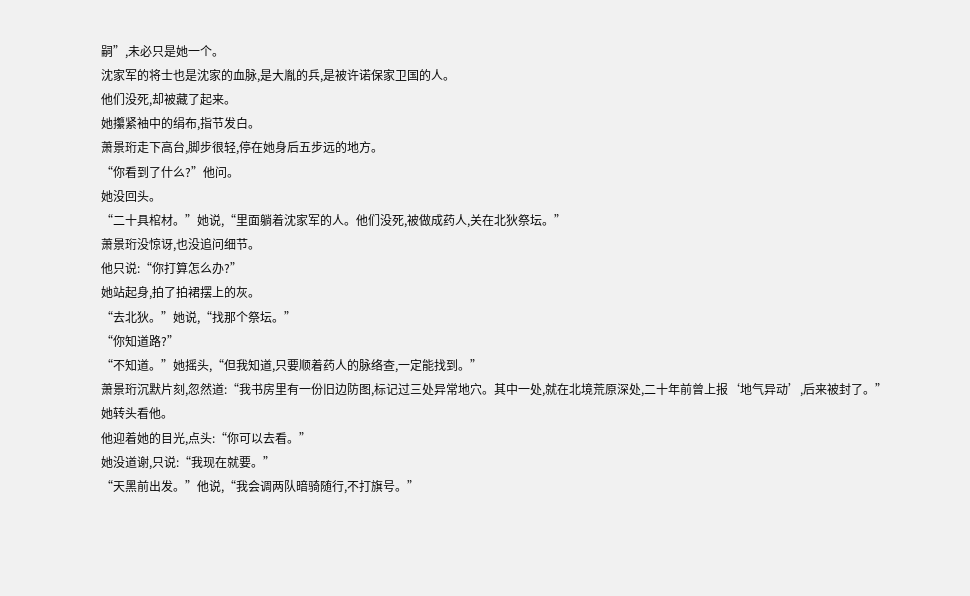嗣”,未必只是她一个。
沈家军的将士也是沈家的血脉,是大胤的兵,是被许诺保家卫国的人。
他们没死,却被藏了起来。
她攥紧袖中的绢布,指节发白。
萧景珩走下高台,脚步很轻,停在她身后五步远的地方。
“你看到了什么?”他问。
她没回头。
“二十具棺材。”她说,“里面躺着沈家军的人。他们没死,被做成药人,关在北狄祭坛。”
萧景珩没惊讶,也没追问细节。
他只说:“你打算怎么办?”
她站起身,拍了拍裙摆上的灰。
“去北狄。”她说,“找那个祭坛。”
“你知道路?”
“不知道。”她摇头,“但我知道,只要顺着药人的脉络查,一定能找到。”
萧景珩沉默片刻,忽然道:“我书房里有一份旧边防图,标记过三处异常地穴。其中一处,就在北境荒原深处,二十年前曾上报‘地气异动’,后来被封了。”
她转头看他。
他迎着她的目光,点头:“你可以去看。”
她没道谢,只说:“我现在就要。”
“天黑前出发。”他说,“我会调两队暗骑随行,不打旗号。”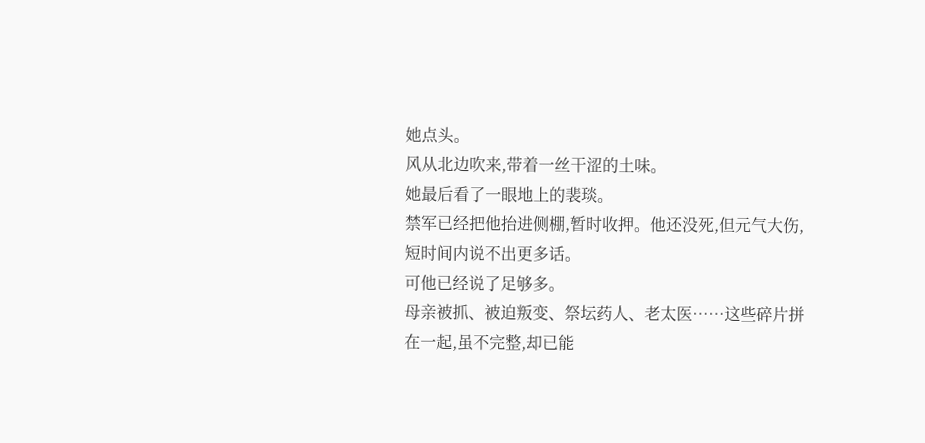她点头。
风从北边吹来,带着一丝干涩的土味。
她最后看了一眼地上的裴琰。
禁军已经把他抬进侧棚,暂时收押。他还没死,但元气大伤,短时间内说不出更多话。
可他已经说了足够多。
母亲被抓、被迫叛变、祭坛药人、老太医……这些碎片拼在一起,虽不完整,却已能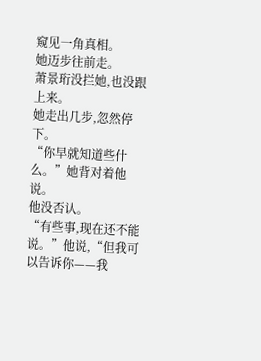窥见一角真相。
她迈步往前走。
萧景珩没拦她,也没跟上来。
她走出几步,忽然停下。
“你早就知道些什么。”她背对着他说。
他没否认。
“有些事,现在还不能说。”他说,“但我可以告诉你——我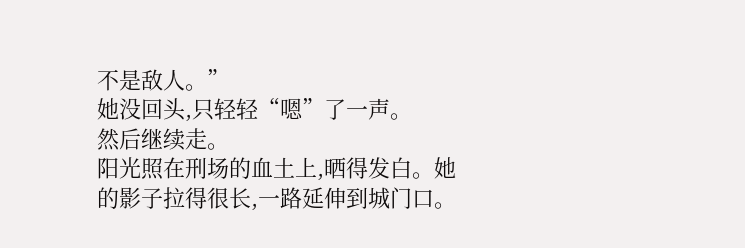不是敌人。”
她没回头,只轻轻“嗯”了一声。
然后继续走。
阳光照在刑场的血土上,晒得发白。她的影子拉得很长,一路延伸到城门口。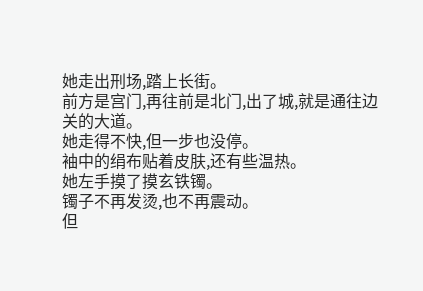她走出刑场,踏上长街。
前方是宫门,再往前是北门,出了城,就是通往边关的大道。
她走得不快,但一步也没停。
袖中的绢布贴着皮肤,还有些温热。
她左手摸了摸玄铁镯。
镯子不再发烫,也不再震动。
但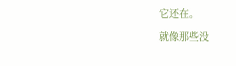它还在。
就像那些没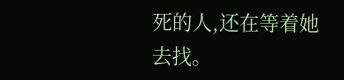死的人,还在等着她去找。